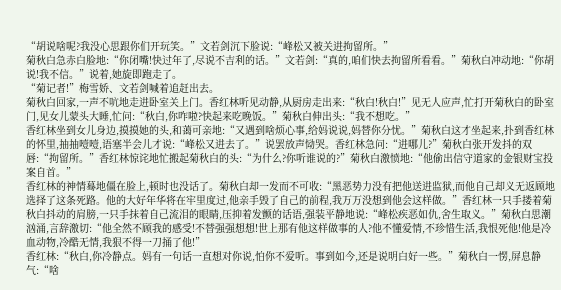“胡说啥呢?我没心思跟你们开玩笑。”文若剑沉下脸说:“峰松又被关进拘留所。”
菊秋白急赤白脸地:“你闭嘴!快过年了,尽说不吉利的话。”文若剑:“真的,咱们快去拘留所看看。”菊秋白冲动地:“你胡说!我不信。”说着,她旋即跑走了。
“菊记者!”梅雪娇、文若剑喊着追赶出去。
菊秋白回家,一声不吭地走进卧室关上门。香红林听见动静,从厨房走出来:“秋白!秋白!”见无人应声,忙打开菊秋白的卧室门,见女儿蒙头大睡,忙问:“秋白,你咋啦?快起来吃晚饭。”菊秋白伸出头:“我不想吃。”
香红林坐到女儿身边,摸摸她的头,和蔼可亲地:“又遇到啥烦心事,给妈说说,妈替你分忧。”菊秋白这才坐起来,扑到香红林的怀里,抽抽噎噎,语塞半会儿才说:“峰松又进去了。”说罢放声恸哭。香红林急问:“进哪儿?”菊秋白张开发抖的双唇:“拘留所。”香红林惊诧地忙搬起菊秋白的头:“为什么?你听谁说的?”菊秋白激愤地:“他偷出信守道家的金银财宝投案自首。”
香红林的神情蓦地僵在脸上,顿时也没话了。菊秋白却一发而不可收:“黑恶势力没有把他送进监狱,而他自己却义无返顾地选择了这条死路。他的大好年华将在牢里度过,他亲手毁了自己的前程,我万万没想到他会这样做。”香红林一只手搂着菊秋白抖动的肩膀,一只手抹着自己流泪的眼睛,压抑着发颤的话语,强装平静地说:“峰松疾恶如仇,舍生取义。”菊秋白思潮汹涌,言辞激切:“他全然不顾我的感受!不替强强想想!世上那有他这样做事的人?他不懂爱情,不珍惜生活,我恨死他!他是冷血动物,冷酷无情,我狠不得一刀捅了他!”
香红林:“秋白,你冷静点。妈有一句话一直想对你说,怕你不爱听。事到如今,还是说明白好一些。”菊秋白一愣,屏息静气:“啥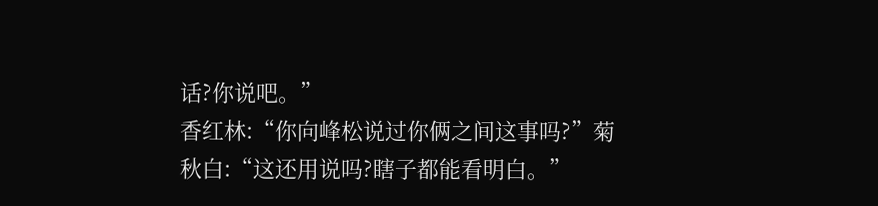话?你说吧。”
香红林:“你向峰松说过你俩之间这事吗?”菊秋白:“这还用说吗?瞎子都能看明白。”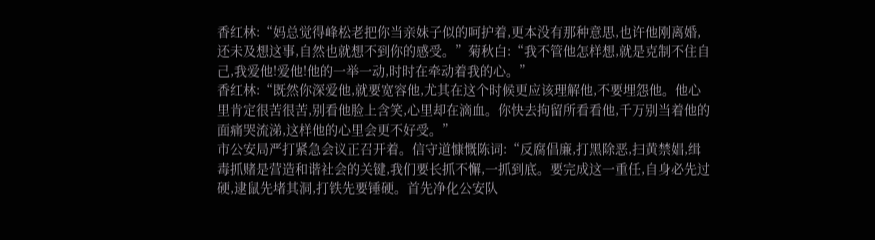香红林:“妈总觉得峰松老把你当亲妹子似的呵护着,更本没有那种意思,也许他刚离婚,还未及想这事,自然也就想不到你的感受。”菊秋白:“我不管他怎样想,就是克制不住自己,我爱他!爱他!他的一举一动,时时在牵动着我的心。”
香红林:“既然你深爱他,就要宽容他,尤其在这个时候更应该理解他,不要埋怨他。他心里肯定很苦很苦,别看他脸上含笑,心里却在滴血。你快去拘留所看看他,千万别当着他的面痛哭流涕,这样他的心里会更不好受。”
市公安局严打紧急会议正召开着。信守道慷慨陈词:“反腐倡廉,打黑除恶,扫黄禁娼,缉毒抓赌是营造和谐社会的关键,我们要长抓不懈,一抓到底。要完成这一重任,自身必先过硬,逮鼠先堵其洞,打铁先要锤硬。首先净化公安队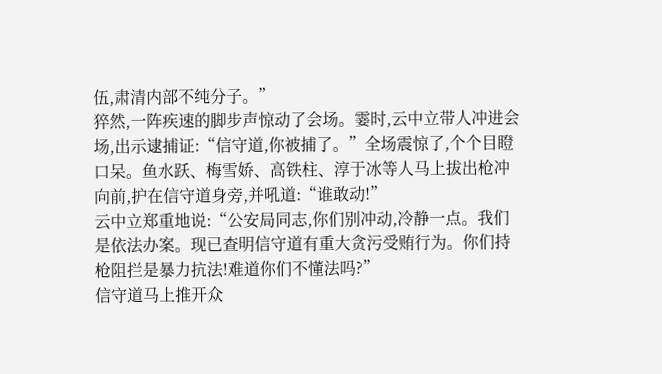伍,肃清内部不纯分子。”
猝然,一阵疾速的脚步声惊动了会场。霎时,云中立带人冲进会场,出示逮捕证:“信守道,你被捕了。”全场震惊了,个个目瞪口呆。鱼水跃、梅雪娇、高铁柱、淳于冰等人马上拔出枪冲向前,护在信守道身旁,并吼道:“谁敢动!”
云中立郑重地说:“公安局同志,你们别冲动,冷静一点。我们是依法办案。现已查明信守道有重大贪污受贿行为。你们持枪阻拦是暴力抗法!难道你们不懂法吗?”
信守道马上推开众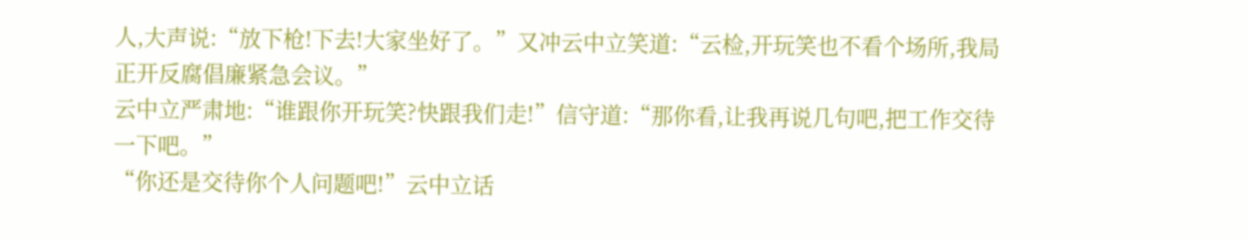人,大声说:“放下枪!下去!大家坐好了。”又冲云中立笑道:“云检,开玩笑也不看个场所,我局正开反腐倡廉紧急会议。”
云中立严肃地:“谁跟你开玩笑?快跟我们走!”信守道:“那你看,让我再说几句吧,把工作交待一下吧。”
“你还是交待你个人问题吧!”云中立话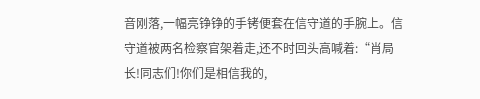音刚落,一幅亮铮铮的手铐便套在信守道的手腕上。信守道被两名检察官架着走,还不时回头高喊着:“肖局长!同志们!你们是相信我的,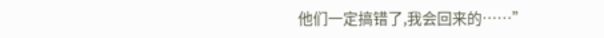他们一定搞错了,我会回来的……”